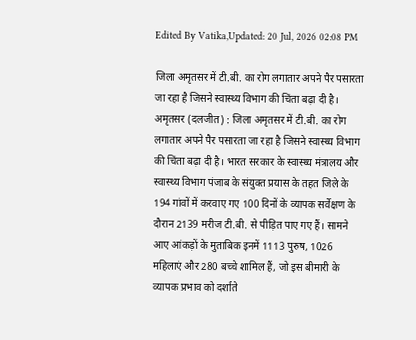Edited By Vatika,Updated: 20 Jul, 2026 02:08 PM

जिला अमृतसर में टी.बी. का रोग लगातार अपने पैर पसारता जा रहा है जिसने स्वास्थ्य विभाग की चिंता बढ़ा दी है।
अमृतसर (दलजीत) : जिला अमृतसर में टी.बी. का रोग लगातार अपने पैर पसारता जा रहा है जिसने स्वास्थ्य विभाग की चिंता बढ़ा दी है। भारत सरकार के स्वास्थ्य मंत्रालय और स्वास्थ्य विभाग पंजाब के संयुक्त प्रयास के तहत जिले के 194 गांवों में करवाए गए 100 दिनों के व्यापक सर्वेक्षण के दौरान 2139 मरीज टी.बी. से पीड़ित पाए गए हैं। सामने आए आंकड़ों के मुताबिक इनमें 1113 पुरुष, 1026 महिलाएं और 280 बच्चे शामिल हैं, जो इस बीमारी के व्यापक प्रभाव को दर्शाते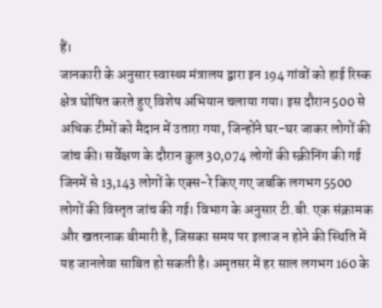हैं।
जानकारी के अनुसार स्वास्थ्य मंत्रालय द्वारा इन 194 गांवों को हाई रिस्क क्षेत्र घोषित करते हुए विशेष अभियान चलाया गया। इस दौरान 500 से अधिक टीमों को मैदान में उतारा गया, जिन्होंने घर-घर जाकर लोगों की जांच की। सर्वेक्षण के दौरान कुल 30,074 लोगों की स्क्रीनिंग की गई जिनमें से 13,143 लोगों के एक्स-रे किए गए जबकि लगभग 5500 लोगों की विस्तृत जांच की गई। विभाग के अनुसार टी.बी. एक संक्रामक और खतरनाक बीमारी है, जिसका समय पर इलाज न होने की स्थिति में यह जानलेवा साबित हो सकती है। अमृतसर में हर साल लगभग 160 के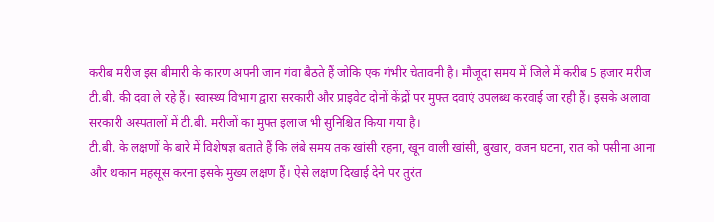करीब मरीज इस बीमारी के कारण अपनी जान गंवा बैठते हैं जोकि एक गंभीर चेतावनी है। मौजूदा समय में जिले में करीब 5 हजार मरीज टी.बी. की दवा ले रहे हैं। स्वास्थ्य विभाग द्वारा सरकारी और प्राइवेट दोनों केंद्रों पर मुफ्त दवाएं उपलब्ध करवाई जा रही हैं। इसके अलावा सरकारी अस्पतालों में टी.बी. मरीजों का मुफ्त इलाज भी सुनिश्चित किया गया है।
टी.बी. के लक्षणों के बारे में विशेषज्ञ बताते हैं कि लंबे समय तक खांसी रहना, खून वाली खांसी, बुखार, वजन घटना, रात को पसीना आना और थकान महसूस करना इसके मुख्य लक्षण हैं। ऐसे लक्षण दिखाई देने पर तुरंत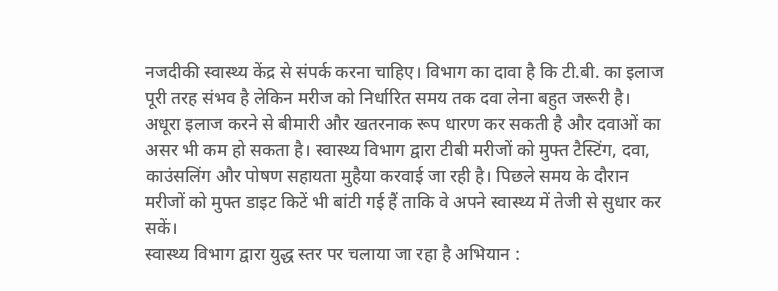नजदीकी स्वास्थ्य केंद्र से संपर्क करना चाहिए। विभाग का दावा है कि टी.बी. का इलाज पूरी तरह संभव है लेकिन मरीज को निर्धारित समय तक दवा लेना बहुत जरूरी है। अधूरा इलाज करने से बीमारी और खतरनाक रूप धारण कर सकती है और दवाओं का असर भी कम हो सकता है। स्वास्थ्य विभाग द्वारा टीबी मरीजों को मुफ्त टैस्टिंग, दवा, काउंसलिंग और पोषण सहायता मुहैया करवाई जा रही है। पिछले समय के दौरान मरीजों को मुफ्त डाइट किटें भी बांटी गई हैं ताकि वे अपने स्वास्थ्य में तेजी से सुधार कर सकें।
स्वास्थ्य विभाग द्वारा युद्ध स्तर पर चलाया जा रहा है अभियान :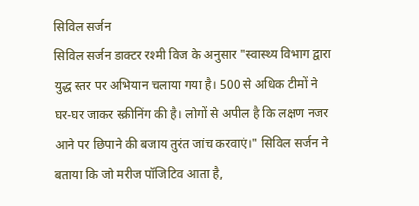सिविल सर्जन
सिविल सर्जन डाक्टर रश्मी विज के अनुसार "स्वास्थ्य विभाग द्वारा युद्ध स्तर पर अभियान चलाया गया है। 500 से अधिक टीमों ने घर-घर जाकर स्क्रीनिंग की है। लोगों से अपील है कि लक्षण नजर आने पर छिपाने की बजाय तुरंत जांच करवाएं।" सिविल सर्जन ने बताया कि जो मरीज पॉजिटिव आता है,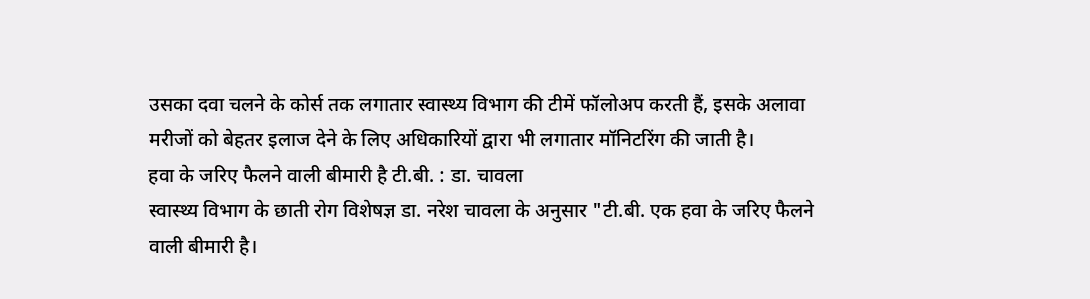उसका दवा चलने के कोर्स तक लगातार स्वास्थ्य विभाग की टीमें फॉलोअप करती हैं, इसके अलावा मरीजों को बेहतर इलाज देने के लिए अधिकारियों द्वारा भी लगातार मॉनिटरिंग की जाती है।
हवा के जरिए फैलने वाली बीमारी है टी.बी. : डा. चावला
स्वास्थ्य विभाग के छाती रोग विशेषज्ञ डा. नरेश चावला के अनुसार "टी.बी. एक हवा के जरिए फैलने वाली बीमारी है।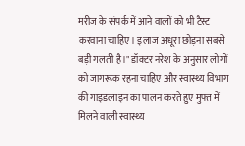मरीज के संपर्क में आने वालों को भी टैस्ट करवाना चाहिए। इलाज अधूरा छोड़ना सबसे बड़ी गलती है।" डॉक्टर नरेश के अनुसार लोगों को जागरूक रहना चाहिए और स्वास्थ्य विभाग की गाइडलाइन का पालन करते हुए मुफ्त में मिलने वाली स्वास्थ्य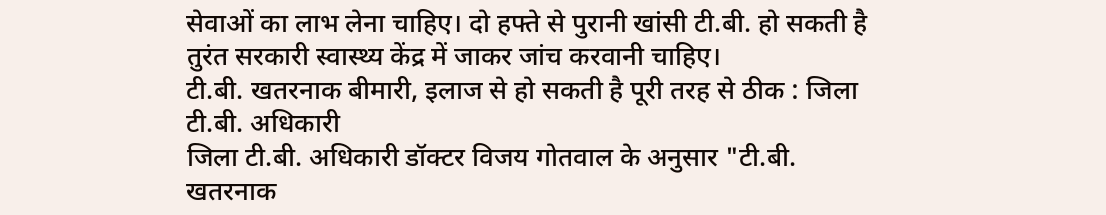सेवाओं का लाभ लेना चाहिए। दो हफ्ते से पुरानी खांसी टी.बी. हो सकती है तुरंत सरकारी स्वास्थ्य केंद्र में जाकर जांच करवानी चाहिए।
टी.बी. खतरनाक बीमारी, इलाज से हो सकती है पूरी तरह से ठीक : जिला टी.बी. अधिकारी
जिला टी.बी. अधिकारी डॉक्टर विजय गोतवाल के अनुसार "टी.बी. खतरनाक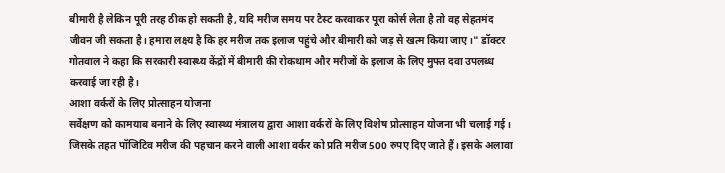बीमारी है लेकिन पूरी तरह ठीक हो सकती है, यदि मरीज समय पर टैस्ट करवाकर पूरा कोर्स लेता है तो वह सेहतमंद जीवन जी सकता है। हमारा लक्ष्य है कि हर मरीज तक इलाज पहुंचे और बीमारी को जड़ से खत्म किया जाए।" डॉक्टर गोतवाल ने कहा कि सरकारी स्वास्थ्य केंद्रों में बीमारी की रोकथाम और मरीजों के इलाज के लिए मुफ्त दवा उपलब्ध करवाई जा रही है।
आशा वर्करों के लिए प्रोत्साहन योजना
सर्वेक्षण को कामयाब बनाने के लिए स्वास्थ्य मंत्रालय द्वारा आशा वर्करों के लिए विशेष प्रोत्साहन योजना भी चलाई गई। जिसके तहत पॉजिटिव मरीज की पहचान करने वाली आशा वर्कर को प्रति मरीज 500 रुपए दिए जाते हैं। इसके अलावा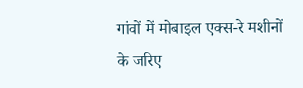गांवों में मोबाइल एक्स-रे मशीनों के जरिए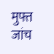मुफ्त जांच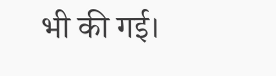भी की गई।